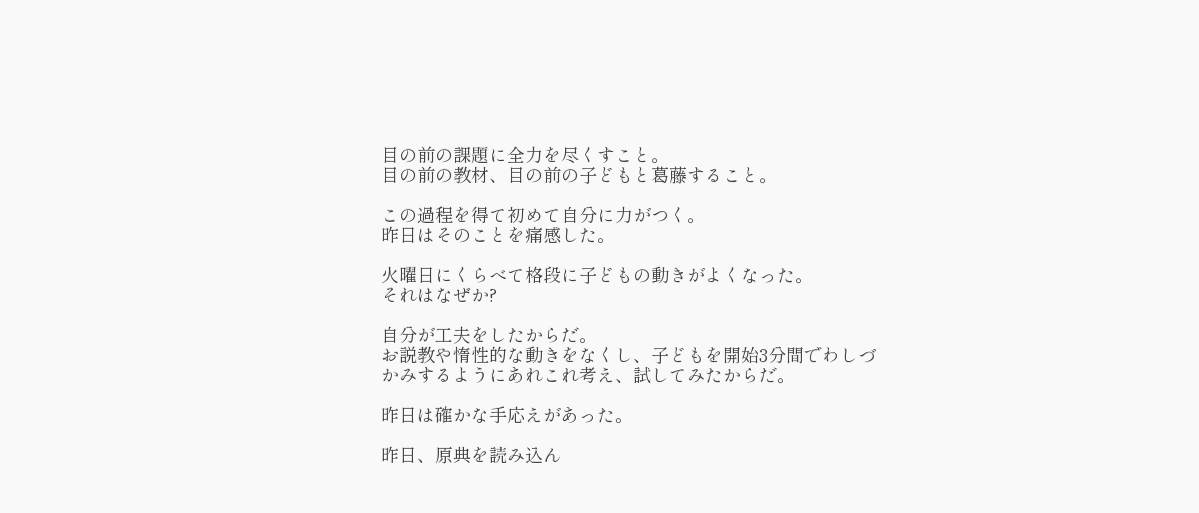目の前の課題に全力を尽くすこと。
目の前の教材、目の前の子どもと葛藤すること。

この過程を得て初めて自分に力がつく。
昨日はそのことを痛感した。

火曜日にくらべて格段に子どもの動きがよくなった。
それはなぜか?

自分が工夫をしたからだ。
お説教や惰性的な動きをなくし、子どもを開始3分間でわしづかみするようにあれこれ考え、試してみたからだ。

昨日は確かな手応えがあった。

昨日、原典を読み込ん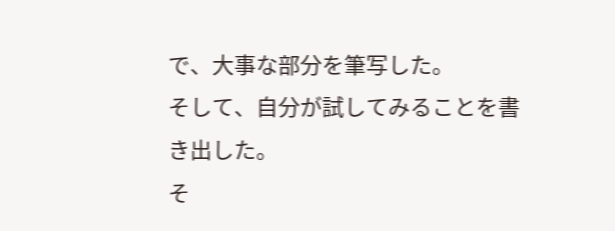で、大事な部分を筆写した。
そして、自分が試してみることを書き出した。
そ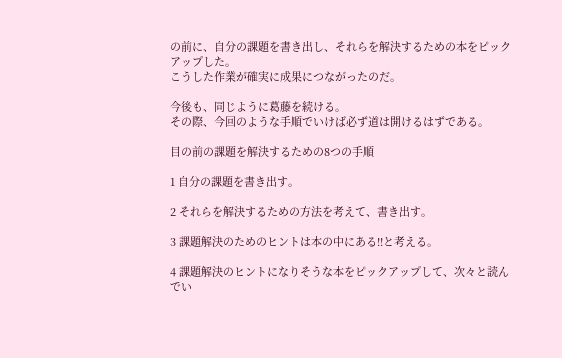の前に、自分の課題を書き出し、それらを解決するための本をピックアップした。
こうした作業が確実に成果につながったのだ。

今後も、同じように葛藤を続ける。
その際、今回のような手順でいけば必ず道は開けるはずである。

目の前の課題を解決するための8つの手順

1 自分の課題を書き出す。

2 それらを解決するための方法を考えて、書き出す。

3 課題解決のためのヒントは本の中にある!!と考える。

4 課題解決のヒントになりそうな本をピックアップして、次々と読んでい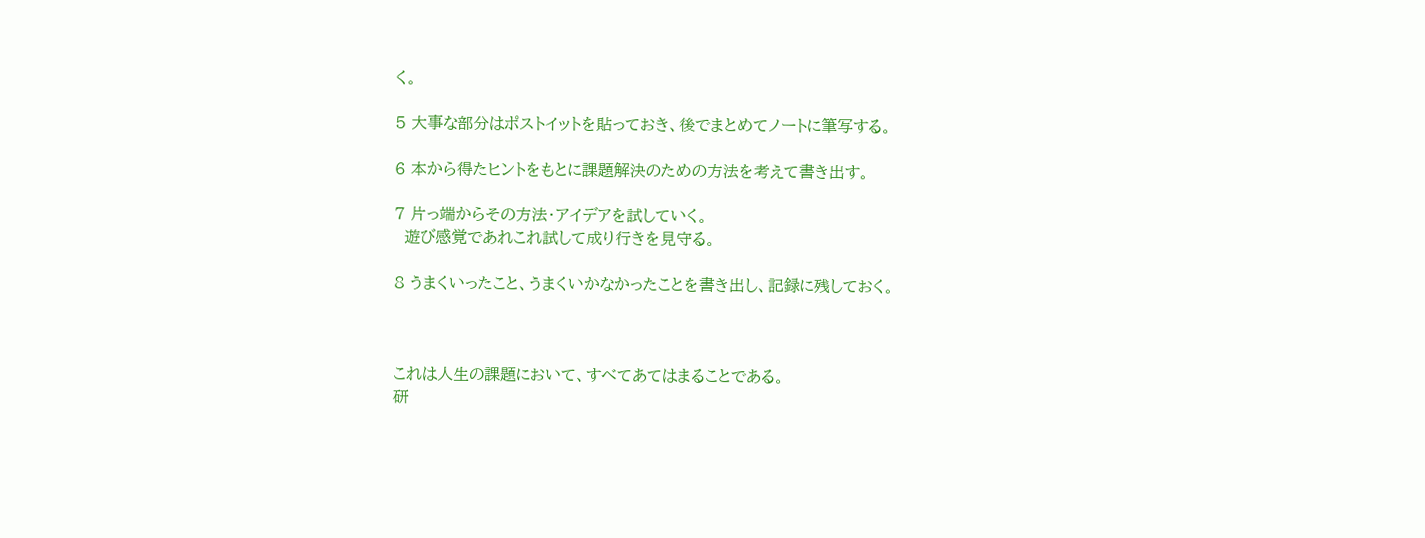く。

5 大事な部分はポストイットを貼っておき、後でまとめてノートに筆写する。

6 本から得たヒントをもとに課題解決のための方法を考えて書き出す。

7 片っ端からその方法・アイデアを試していく。
  遊び感覚であれこれ試して成り行きを見守る。

8 うまくいったこと、うまくいかなかったことを書き出し、記録に残しておく。



これは人生の課題において、すべてあてはまることである。
研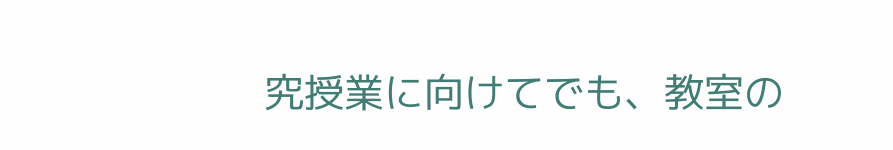究授業に向けてでも、教室の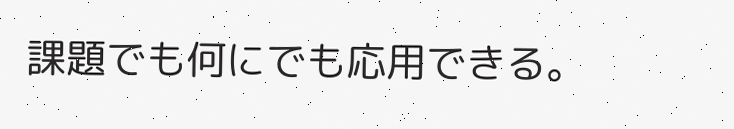課題でも何にでも応用できる。